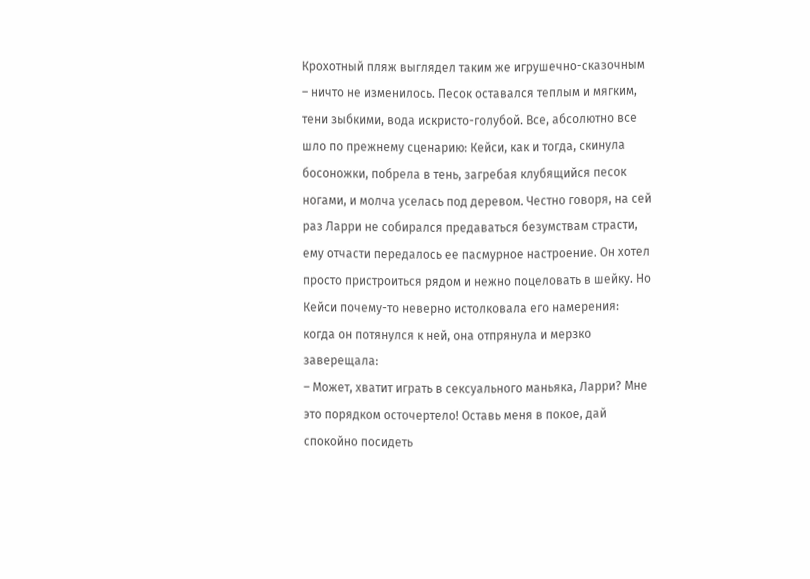Крохотный пляж выглядел таким же игрушечно-сказочным – ничто не изменилось. Песок оставался теплым и мягким, тени зыбкими, вода искристо-голубой. Все, абсолютно все шло по прежнему сценарию: Кейси, как и тогда, скинула босоножки, побрела в тень, загребая клубящийся песок ногами, и молча уселась под деревом. Честно говоря, на сей раз Ларри не собирался предаваться безумствам страсти, ему отчасти передалось ее пасмурное настроение. Он хотел просто пристроиться рядом и нежно поцеловать в шейку. Но Кейси почему-то неверно истолковала его намерения: когда он потянулся к ней, она отпрянула и мерзко заверещала:
– Может, хватит играть в сексуального маньяка, Ларри? Мне это порядком осточертело! Оставь меня в покое, дай спокойно посидеть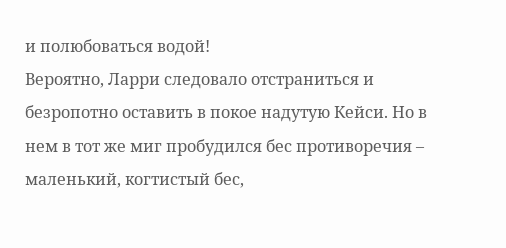и полюбоваться водой!
Вероятно, Ларри следовало отстраниться и безропотно оставить в покое надутую Кейси. Но в нем в тот же миг пробудился бес противоречия – маленький, когтистый бес,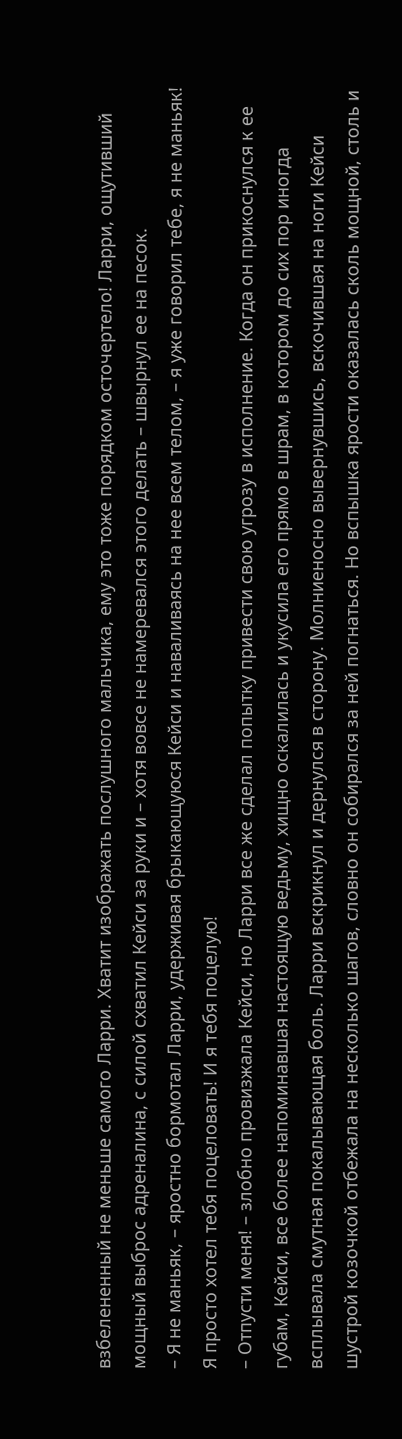взбелененный не меньше самого Ларри. Хватит изображать послушного мальчика, ему это тоже порядком осточертело! Ларри, ощутивший мощный выброс адреналина, с силой схватил Кейси за руки и – хотя вовсе не намеревался этого делать – швырнул ее на песок.
– Я не маньяк, – яростно бормотал Ларри, удерживая брыкающуюся Кейси и наваливаясь на нее всем телом, – я уже говорил тебе, я не маньяк! Я просто хотел тебя поцеловать! И я тебя поцелую!
– Отпусти меня! – злобно провизжала Кейси, но Ларри все же сделал попытку привести свою угрозу в исполнение. Когда он прикоснулся к ее губам, Кейси, все более напоминавшая настоящую ведьму, хищно оскалилась и укусила его прямо в шрам, в котором до сих пор иногда всплывала смутная покалывающая боль. Ларри вскрикнул и дернулся в сторону. Молниеносно вывернувшись, вскочившая на ноги Кейси шустрой козочкой отбежала на несколько шагов, словно он собирался за ней погнаться. Но вспышка ярости оказалась сколь мощной, столь и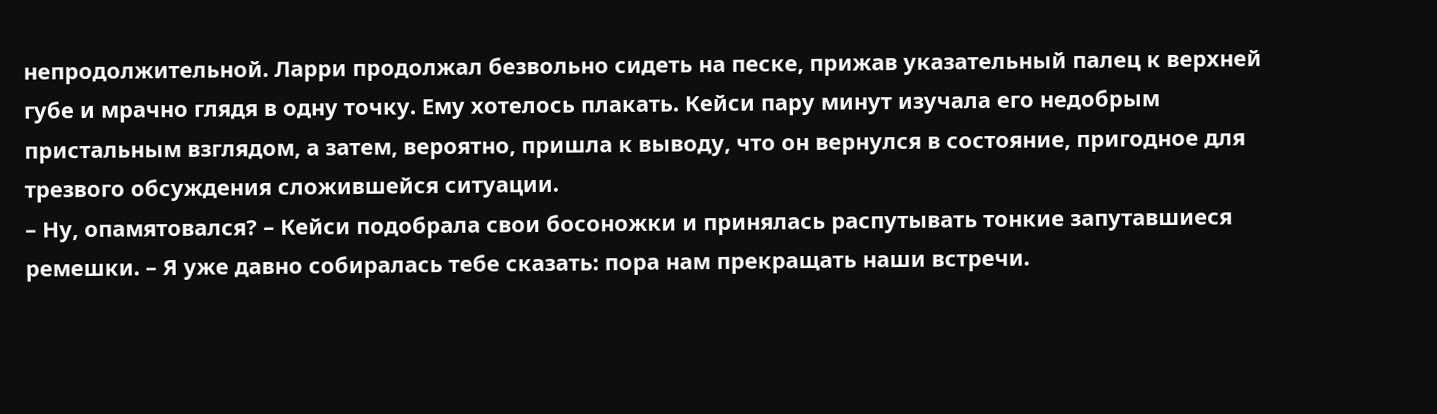непродолжительной. Ларри продолжал безвольно сидеть на песке, прижав указательный палец к верхней губе и мрачно глядя в одну точку. Ему хотелось плакать. Кейси пару минут изучала его недобрым пристальным взглядом, а затем, вероятно, пришла к выводу, что он вернулся в состояние, пригодное для трезвого обсуждения сложившейся ситуации.
– Ну, опамятовался? – Кейси подобрала свои босоножки и принялась распутывать тонкие запутавшиеся ремешки. – Я уже давно собиралась тебе сказать: пора нам прекращать наши встречи.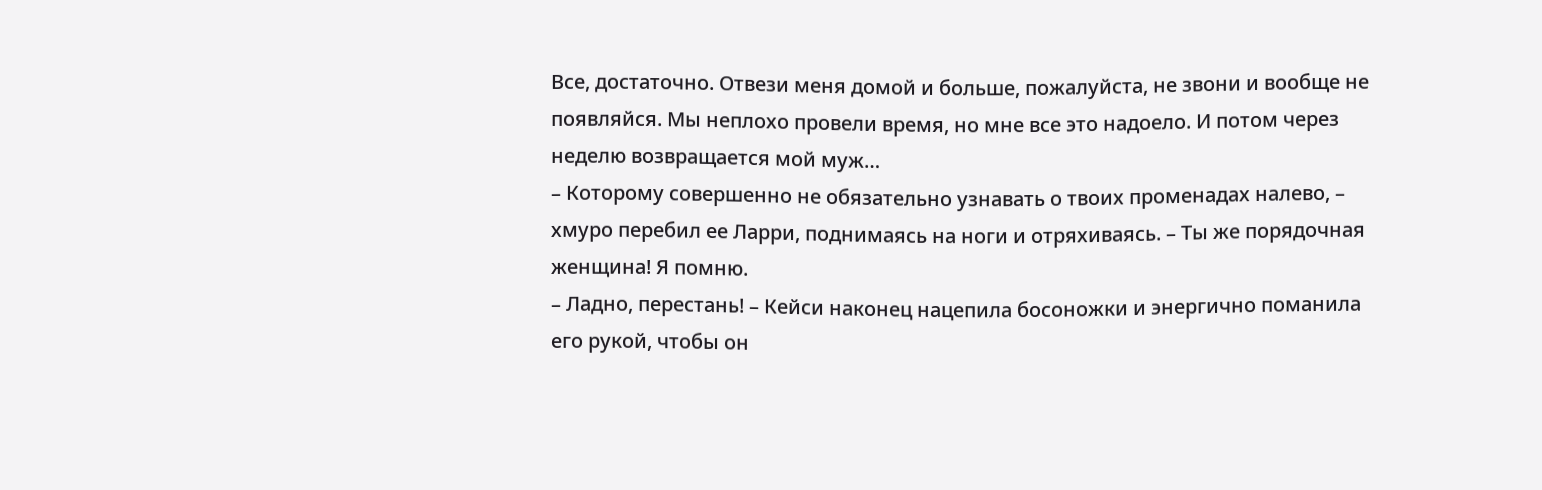Все, достаточно. Отвези меня домой и больше, пожалуйста, не звони и вообще не появляйся. Мы неплохо провели время, но мне все это надоело. И потом через неделю возвращается мой муж…
– Которому совершенно не обязательно узнавать о твоих променадах налево, – хмуро перебил ее Ларри, поднимаясь на ноги и отряхиваясь. – Ты же порядочная женщина! Я помню.
– Ладно, перестань! – Кейси наконец нацепила босоножки и энергично поманила его рукой, чтобы он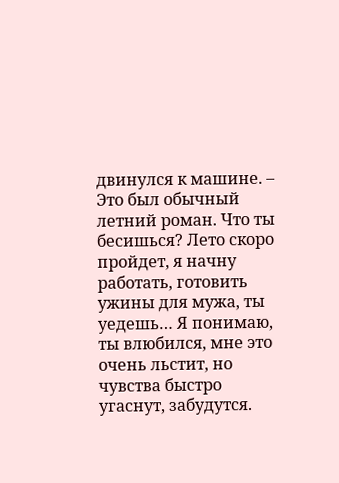двинулся к машине. – Это был обычный летний роман. Что ты бесишься? Лето скоро пройдет, я начну работать, готовить ужины для мужа, ты уедешь… Я понимаю, ты влюбился, мне это очень льстит, но чувства быстро угаснут, забудутся.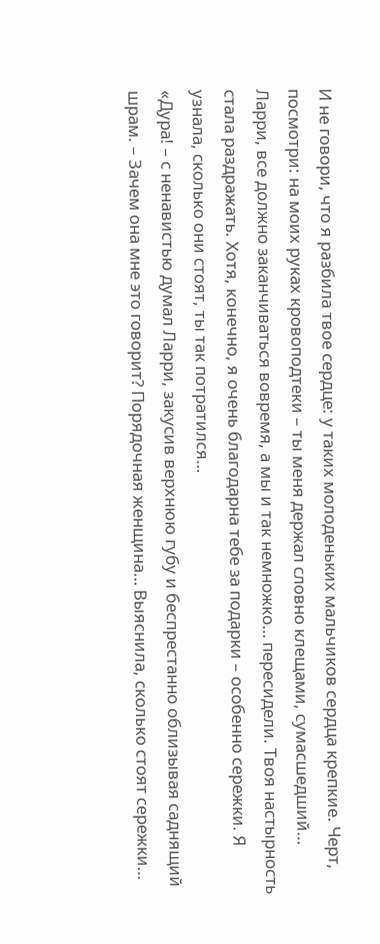И не говори, что я разбила твое сердце: у таких молоденьких мальчиков сердца крепкие. Черт, посмотри: на моих руках кровоподтеки – ты меня держал словно клещами, сумасшедший… Ларри, все должно заканчиваться вовремя, а мы и так немножко… пересидели. Твоя настырность стала раздражать. Хотя, конечно, я очень благодарна тебе за подарки – особенно сережки. Я узнала, сколько они стоят, ты так потратился…
«Дура! – с ненавистью думал Ларри, закусив верхнюю губу и беспрестанно облизывая саднящий шрам. – Зачем она мне это говорит? Порядочная женщина… Выяснила, сколько стоят сережки…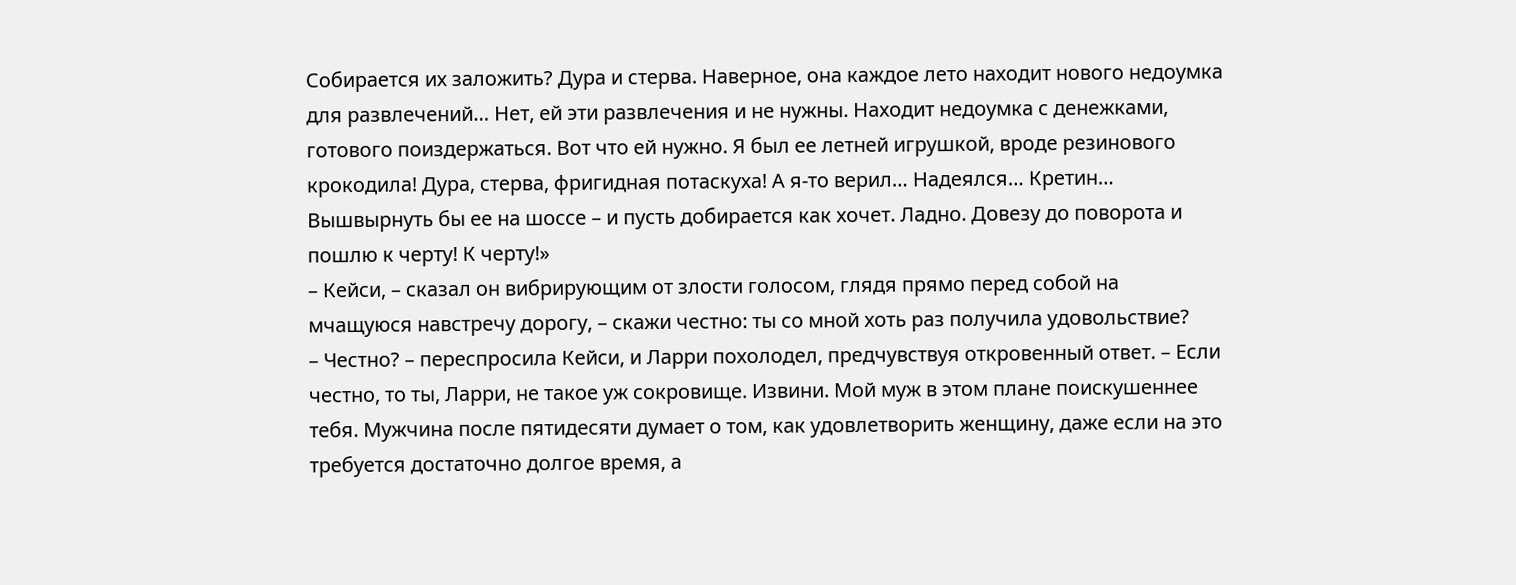Собирается их заложить? Дура и стерва. Наверное, она каждое лето находит нового недоумка для развлечений… Нет, ей эти развлечения и не нужны. Находит недоумка с денежками, готового поиздержаться. Вот что ей нужно. Я был ее летней игрушкой, вроде резинового крокодила! Дура, стерва, фригидная потаскуха! А я-то верил… Надеялся… Кретин… Вышвырнуть бы ее на шоссе – и пусть добирается как хочет. Ладно. Довезу до поворота и пошлю к черту! К черту!»
– Кейси, – сказал он вибрирующим от злости голосом, глядя прямо перед собой на мчащуюся навстречу дорогу, – скажи честно: ты со мной хоть раз получила удовольствие?
– Честно? – переспросила Кейси, и Ларри похолодел, предчувствуя откровенный ответ. – Если честно, то ты, Ларри, не такое уж сокровище. Извини. Мой муж в этом плане поискушеннее тебя. Мужчина после пятидесяти думает о том, как удовлетворить женщину, даже если на это требуется достаточно долгое время, а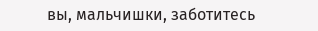вы, мальчишки, заботитесь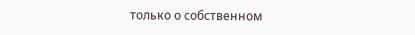только о собственном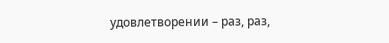удовлетворении – раз, раз,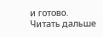и готово.
Читать дальше